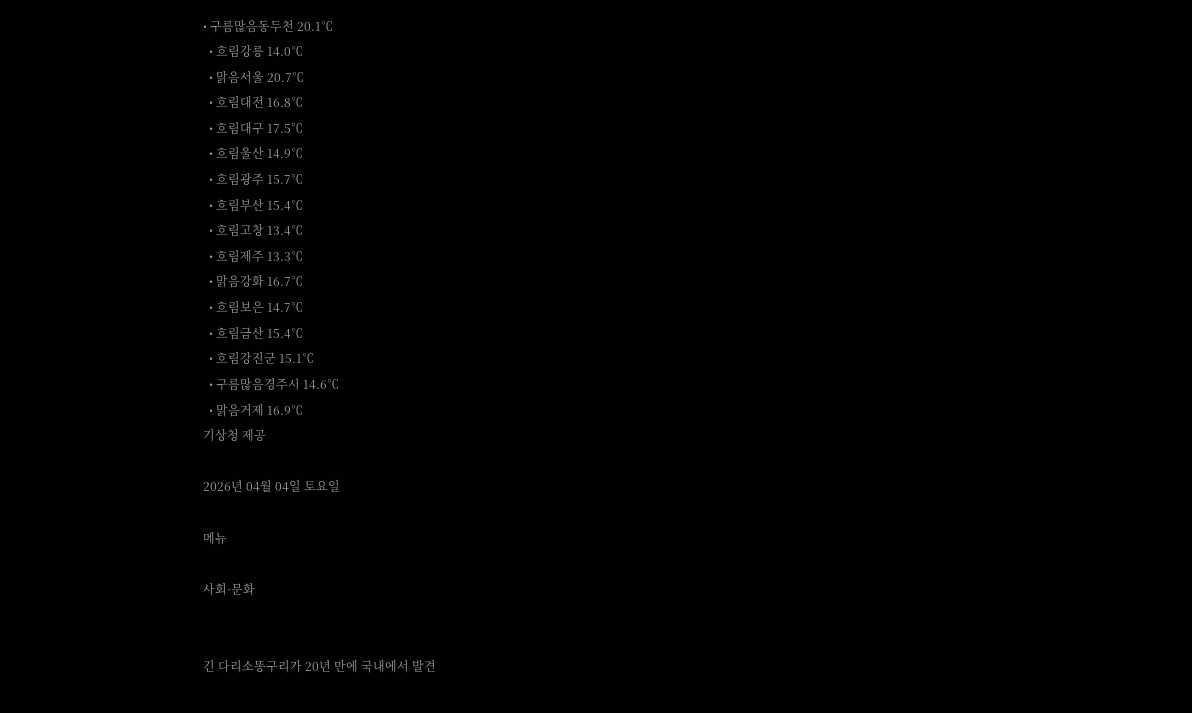• 구름많음동두천 20.1℃
  • 흐림강릉 14.0℃
  • 맑음서울 20.7℃
  • 흐림대전 16.8℃
  • 흐림대구 17.5℃
  • 흐림울산 14.9℃
  • 흐림광주 15.7℃
  • 흐림부산 15.4℃
  • 흐림고창 13.4℃
  • 흐림제주 13.3℃
  • 맑음강화 16.7℃
  • 흐림보은 14.7℃
  • 흐림금산 15.4℃
  • 흐림강진군 15.1℃
  • 구름많음경주시 14.6℃
  • 맑음거제 16.9℃
기상청 제공

2026년 04월 04일 토요일

메뉴

사회·문화


긴 다리소똥구리가 20년 만에 국내에서 발견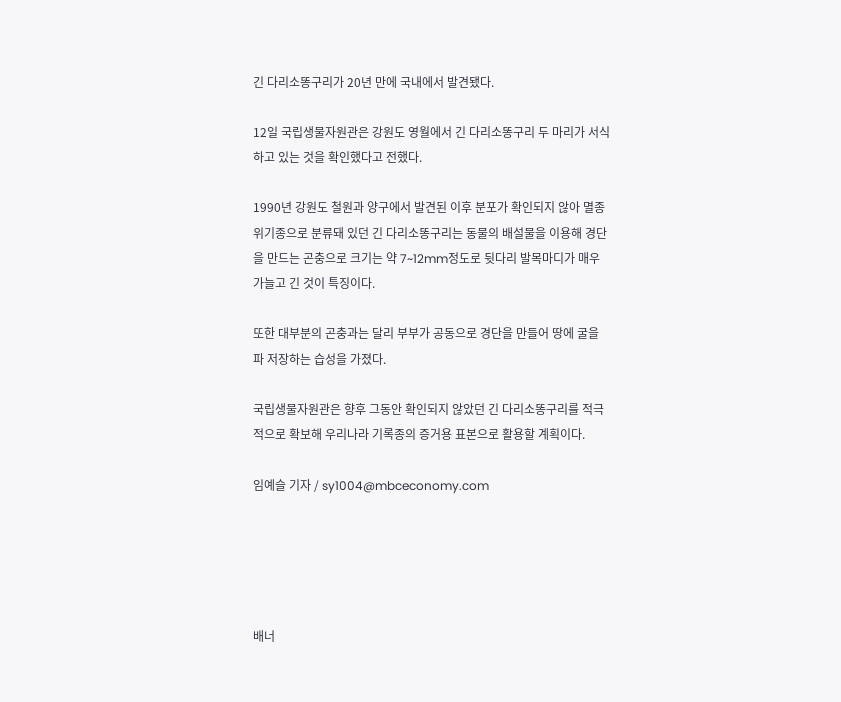긴 다리소똥구리가 20년 만에 국내에서 발견됐다.

12일 국립생물자원관은 강원도 영월에서 긴 다리소똥구리 두 마리가 서식하고 있는 것을 확인했다고 전했다.

1990년 강원도 철원과 양구에서 발견된 이후 분포가 확인되지 않아 멸종 위기종으로 분류돼 있던 긴 다리소똥구리는 동물의 배설물을 이용해 경단을 만드는 곤충으로 크기는 약 7~12mm정도로 뒷다리 발목마디가 매우 가늘고 긴 것이 특징이다.

또한 대부분의 곤충과는 달리 부부가 공동으로 경단을 만들어 땅에 굴을 파 저장하는 습성을 가졌다.

국립생물자원관은 향후 그동안 확인되지 않았던 긴 다리소똥구리를 적극적으로 확보해 우리나라 기록종의 증거용 표본으로 활용할 계획이다.

임예슬 기자 / sy1004@mbceconomy.com





배너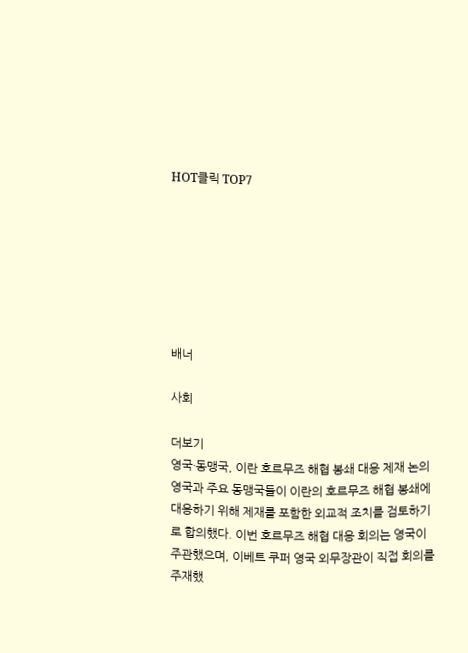HOT클릭 TOP7







배너

사회

더보기
영국·동맹국, 이란 호르무즈 해협 봉쇄 대응 제재 논의
영국과 주요 동맹국들이 이란의 호르무즈 해협 봉쇄에 대응하기 위해 제재를 포함한 외교적 조치를 검토하기로 합의했다. 이번 호르무즈 해협 대응 회의는 영국이 주관했으며, 이베트 쿠퍼 영국 외무장관이 직접 회의를 주재했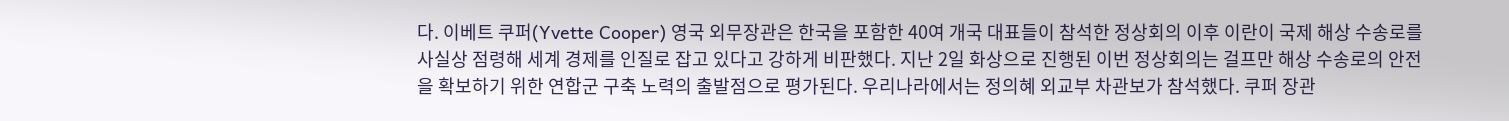다. 이베트 쿠퍼(Yvette Cooper) 영국 외무장관은 한국을 포함한 40여 개국 대표들이 참석한 정상회의 이후 이란이 국제 해상 수송로를 사실상 점령해 세계 경제를 인질로 잡고 있다고 강하게 비판했다. 지난 2일 화상으로 진행된 이번 정상회의는 걸프만 해상 수송로의 안전을 확보하기 위한 연합군 구축 노력의 출발점으로 평가된다. 우리나라에서는 정의혜 외교부 차관보가 참석했다. 쿠퍼 장관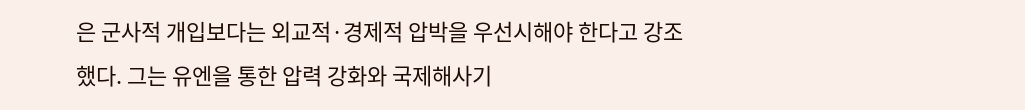은 군사적 개입보다는 외교적·경제적 압박을 우선시해야 한다고 강조했다. 그는 유엔을 통한 압력 강화와 국제해사기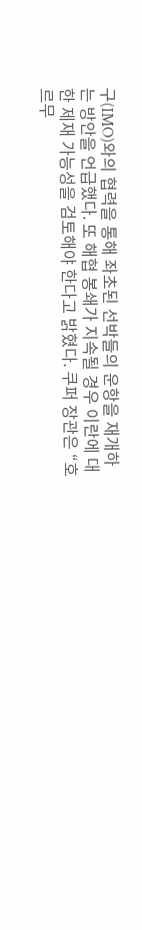구(IMO)와의 협력을 통해 좌초된 선박들의 운항을 재개하는 방안을 언급했다. 또 해협 봉쇄가 지속될 경우 이란에 대한 제재 가능성을 검토해야 한다고 밝혔다. 쿠퍼 장관은 “호르무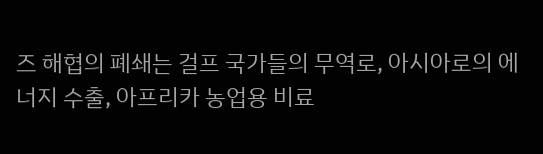즈 해협의 폐쇄는 걸프 국가들의 무역로, 아시아로의 에너지 수출, 아프리카 농업용 비료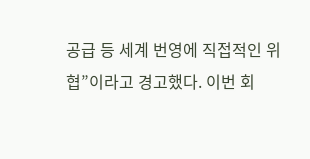공급 등 세계 번영에 직접적인 위협”이라고 경고했다. 이번 회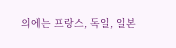의에는 프랑스, 독일, 일본